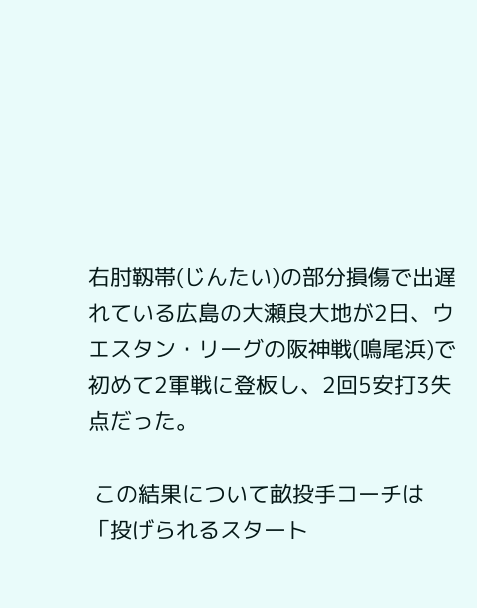右肘靱帯(じんたい)の部分損傷で出遅れている広島の大瀬良大地が2日、ウエスタン・リーグの阪神戦(鳴尾浜)で初めて2軍戦に登板し、2回5安打3失点だった。

 この結果について畝投手コーチは「投げられるスタート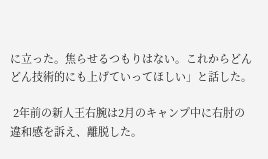に立った。焦らせるつもりはない。これからどんどん技術的にも上げていってほしい」と話した。

 2年前の新人王右腕は2月のキャンプ中に右肘の違和感を訴え、離脱した。